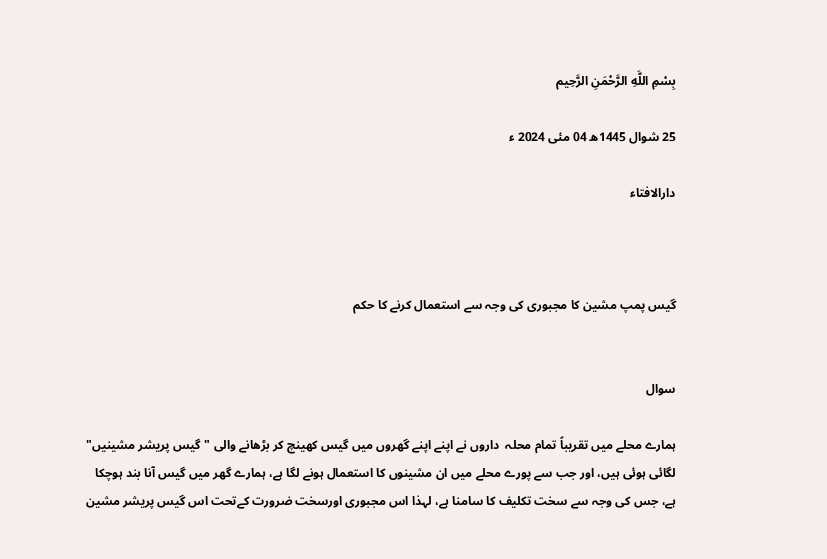بِسْمِ اللَّهِ الرَّحْمَنِ الرَّحِيم

25 شوال 1445ھ 04 مئی 2024 ء

دارالافتاء



گیس پمپ مشین کا مجبوری کی وجہ سے استعمال کرنے کا حکم


سوال

ہمارے محلے میں تقریباً تمام محلہ  داروں نے اپنے اپنے گھروں میں گیس کھینچ کر بڑھانے والی "گیس پریشر مشینیں" لگائی ہوئی ہیں، اور جب سے پورے محلے میں ان مشینوں کا استعمال ہونے لگا ہے، ہمارے گھر میں گیس آنا بند ہوچکا ہے، جس کی وجہ سے سخت تکلیف کا سامنا ہے، لہذا اس مجبوری اورسخت ضرورت کےتحت اس گیس پریشر مشین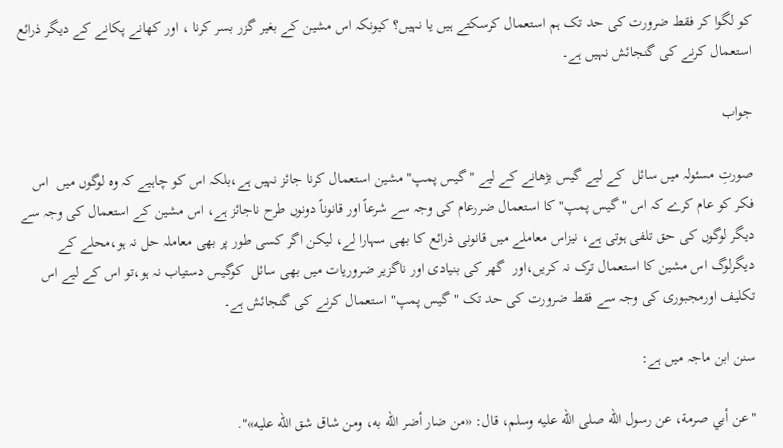کو لگوا کر فقط ضرورت کی حد تک ہم استعمال کرسکتے ہیں یا نہیں؟ کیونکہ اس مشین کے بغیر گزر بسر کرنا ، اور کھانے پکانے کے دیگر ذرائع استعمال کرنے کی گنجائش نہیں ہے۔

جواب

صورتِ مسئولہ میں سائل  کے لیے گیس بڑھانے کے لیے "گیس پمپ" مشین استعمال کرنا جائز نہیں ہے،بلکہ اس کو چاہیے کہ وہ لوگوں میں  اس فکر کو عام کرے کہ اس "گیس پمپ" کا استعمال ضررعام کی وجہ سے شرعاً اور قانوناً دونوں طرح ناجائز ہے، اس مشین کے استعمال کی وجہ سے دیگر لوگوں کی حق تلفی ہوتی ہے، نیزاس معاملے میں قانونی ذرائع کا بھی سہارا لے، لیکن اگر کسی طور پر بھی معاملہ حل نہ ہو،محلے کے دیگرلوگ اس مشین کا استعمال ترک نہ کریں،اور  گھر کی بنیادی اور ناگزیر ضروریات میں بھی سائل  کوگیس دستیاب نہ ہو،تو اس کے لیے اس تکلیف اورمجبوری کی وجہ سے فقط ضرورت کی حد تک " گیس پمپ" استعمال کرنے کی گنجائش ہے۔

سنن ابن ماجہ میں ہے:

"عن أبي صرمة، عن رسول الله صلى الله عليه وسلم، قال: «من ضار أضر الله به، ومن شاق شق الله عليه»".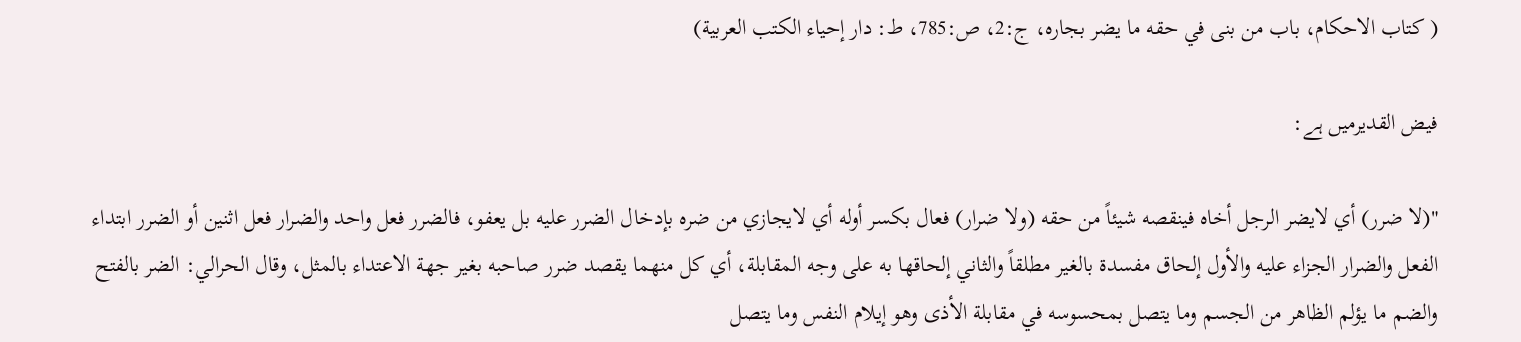( کتاب الاحکام، باب من بنى في حقه ما يضر بجاره، ج:2، ص:785، ط: دار إحياء الكتب العربية)

فیض القدیرمیں ہے:

"(لا ضرر) أي لايضر الرجل أخاه فينقصه شيئاً من حقه (ولا ضرار) فعال بكسر أوله أي لايجازي من ضره بإدخال الضرر عليه بل يعفو، فالضرر فعل واحد والضرار فعل اثنين أو الضرر ابتداء الفعل والضرار الجزاء عليه والأول إلحاق مفسدة بالغير مطلقاً والثاني إلحاقها به على وجه المقابلة، أي كل منهما يقصد ضرر صاحبه بغير جهة الاعتداء بالمثل، وقال الحرالي: الضر بالفتح والضم ما يؤلم الظاهر من الجسم وما يتصل بمحسوسه في مقابلة الأذى وهو إيلام النفس وما يتصل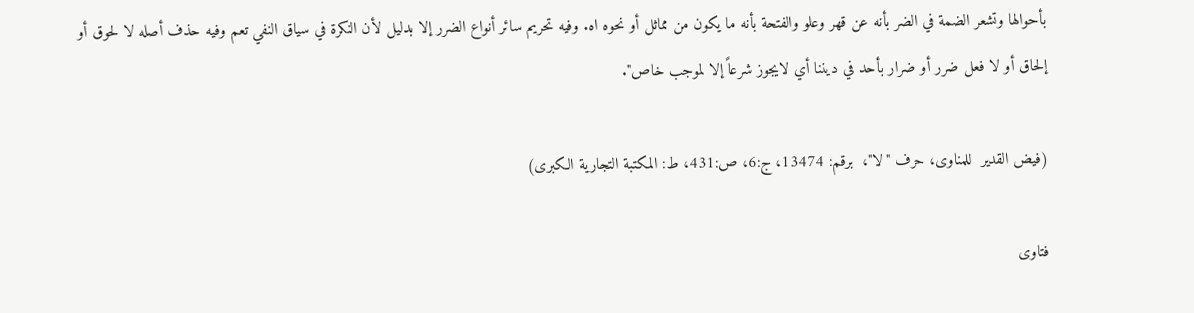بأحوالها وتشعر الضمة في الضر بأنه عن قهر وعلو والفتحة بأنه ما يكون من مماثل أو نحوه اه. وفيه تحريم سائر أنواع الضرر إلا بدليل لأن النكرة في سياق النفي تعم وفيه حذف أصله لا لحوق أو إلحاق أو لا فعل ضرر أو ضرار بأحد في ديننا أي لايجوز شرعاً إلا لموجب خاص".

(فيض القدير  للمناوی، حرف "لا"،  برقم: 13474، ج:6، ص:431، ط: المكتبة التجارية الكبرى)

فتاوی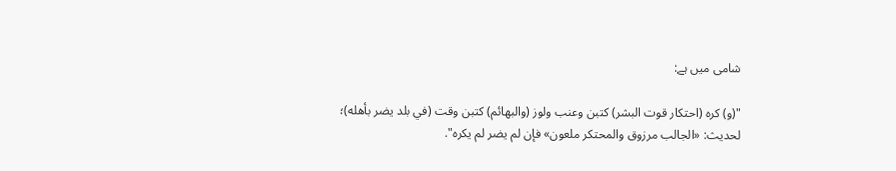شامی میں ہے:

"(و) كره (احتكار قوت البشر) كتبن وعنب ولوز (والبهائم) كتبن وقت (في بلد يضر بأهله)؛ لحديث: «الجالب مرزوق والمحتكر ملعون» فإن لم يضر لم يكره".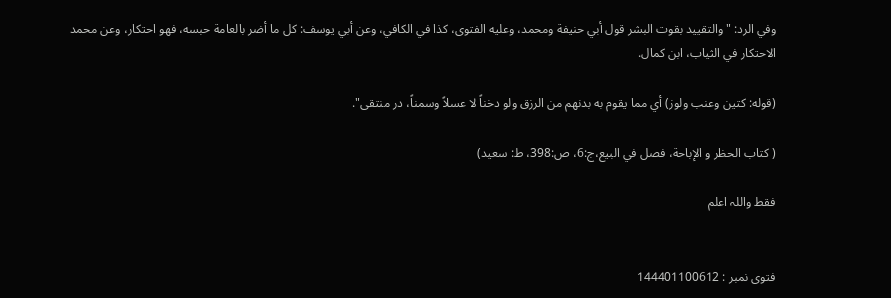وفي الرد: "والتقييد بقوت البشر قول أبي حنيفة ومحمد، وعليه الفتوى، كذا في الكافي، وعن أبي يوسف: كل ما أضر بالعامة حبسه، فهو احتكار، وعن محمد الاحتكار في الثياب، ابن كمال.

(قوله: كتين وعنب ولوز) أي مما يقوم به بدنهم من الرزق ولو دخناً لا عسلاً وسمناً، در منتقى".

( کتاب الحظر و الإباحة، فصل في البیع،ج:6، ص:398، ط: سعید)

فقط واللہ اعلم


فتوی نمبر : 144401100612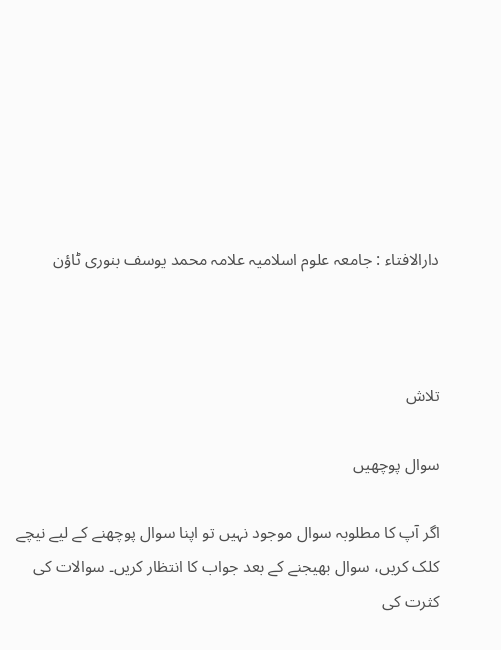دارالافتاء : جامعہ علوم اسلامیہ علامہ محمد یوسف بنوری ٹاؤن



تلاش

سوال پوچھیں

اگر آپ کا مطلوبہ سوال موجود نہیں تو اپنا سوال پوچھنے کے لیے نیچے کلک کریں، سوال بھیجنے کے بعد جواب کا انتظار کریں۔ سوالات کی کثرت کی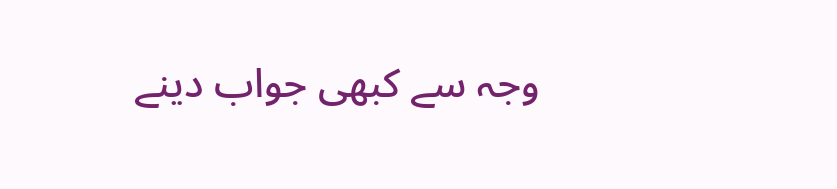وجہ سے کبھی جواب دینے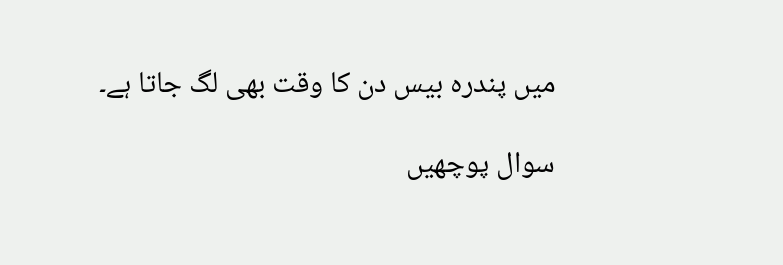میں پندرہ بیس دن کا وقت بھی لگ جاتا ہے۔

سوال پوچھیں